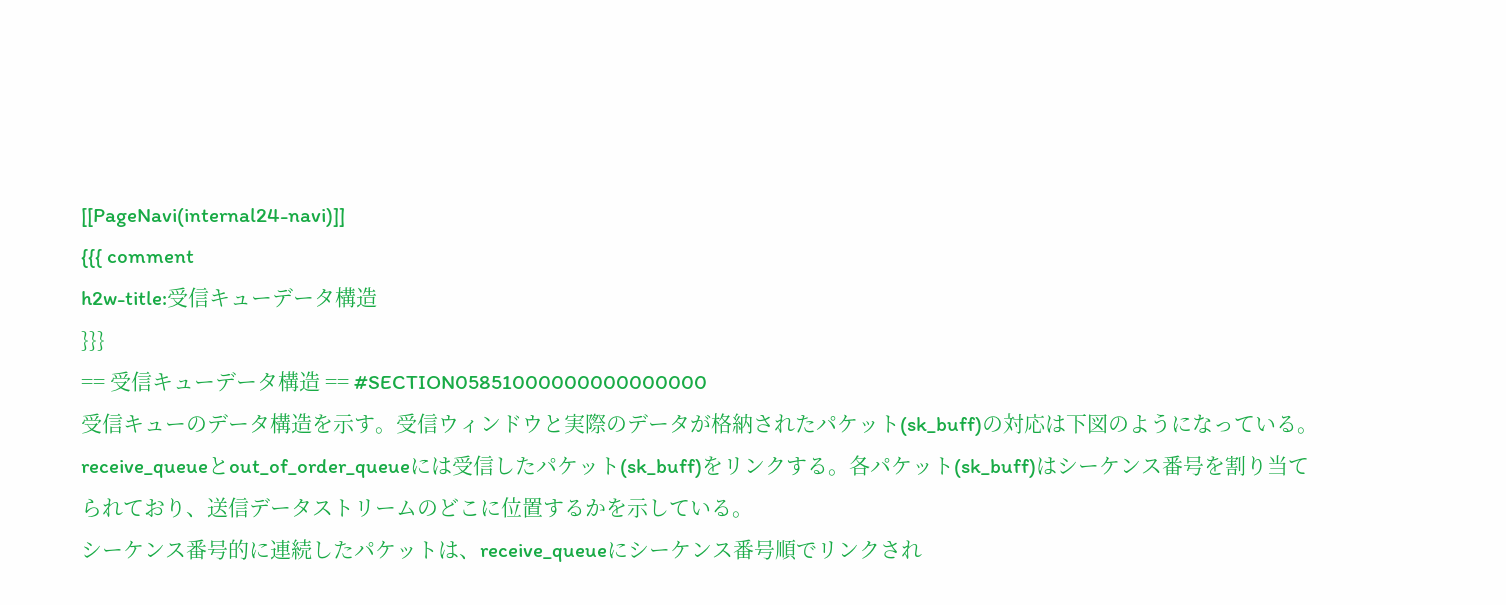[[PageNavi(internal24-navi)]]
{{{ comment
h2w-title:受信キューデータ構造
}}}
== 受信キューデータ構造 == #SECTION05851000000000000000
受信キューのデータ構造を示す。受信ウィンドウと実際のデータが格納されたパケット(sk_buff)の対応は下図のようになっている。
receive_queueとout_of_order_queueには受信したパケット(sk_buff)をリンクする。各パケット(sk_buff)はシーケンス番号を割り当てられており、送信データストリームのどこに位置するかを示している。
シーケンス番号的に連続したパケットは、receive_queueにシーケンス番号順でリンクされ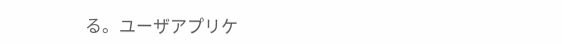る。ユーザアプリケ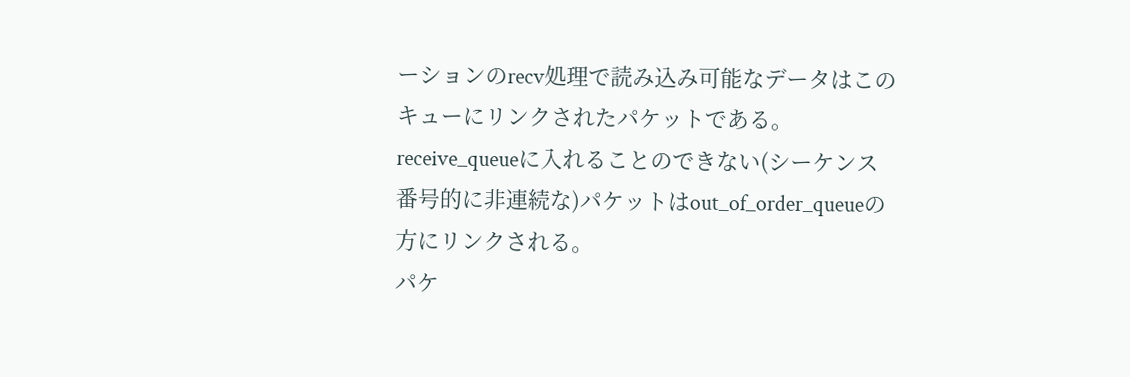ーションのrecv処理で読み込み可能なデータはこのキューにリンクされたパケットである。
receive_queueに入れることのできない(シーケンス番号的に非連続な)パケットはout_of_order_queueの方にリンクされる。
パケ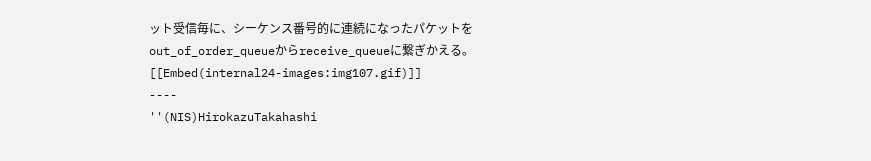ット受信毎に、シーケンス番号的に連続になったパケットをout_of_order_queueからreceive_queueに繋ぎかえる。
[[Embed(internal24-images:img107.gif)]]
----
''(NIS)HirokazuTakahashi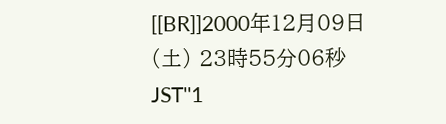[[BR]]2000年12月09日 (土) 23時55分06秒 JST''1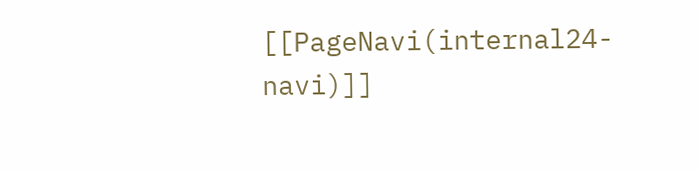[[PageNavi(internal24-navi)]]